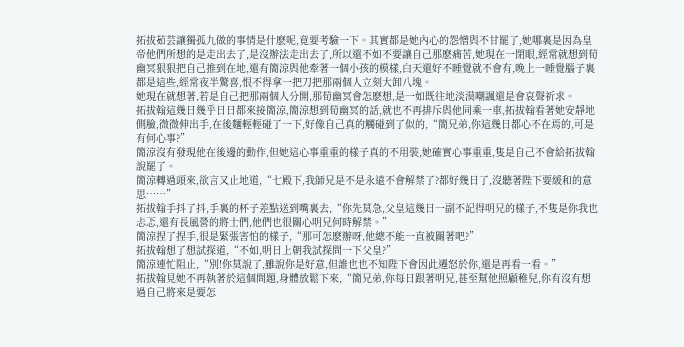拓拔茹芸讓獨孤九做的事情是什麽呢,竟要考驗一下。其實都是她內心的怨憎與不甘罷了,她哪裏是因為皇帝他們所想的是走出去了,是沒辦法走出去了,所以還不如不要讓自己那麽痛苦,她現在一閉眼,經常就想到荀幽冥狠狠把自己推到在地,還有簡涼與他牽著一個小孩的模樣,白天還好不睡覺就不會有,晚上一睡覺腦子裏都是這些,經常夜半驚喜,恨不得拿一把刀把那兩個人立刻大卸八塊。
她現在就想著,若是自己把那兩個人分開,那荀幽冥會怎麽想,是一如既往地淡漠嘲諷還是會哀聲祈求。
拓拔翰這幾日幾乎日日都來接簡涼,簡涼想到荀幽冥的話,就也不再排斥與他同乘一車,拓拔翰看著她安靜地側臉,微微伸出手,在後麵輕輕碰了一下,好像自己真的觸碰到了似的,“簡兄弟,你這幾日都心不在焉的,可是有何心事?”
簡涼沒有發現他在後邊的動作,但她這心事重重的樣子真的不用裝,她確實心事重重,隻是自己不會給拓拔翰說罷了。
簡涼轉過頭來,欲言又止地道,“七殿下,我師兄是不是永遠不會解禁了?都好幾日了,沒聽著陛下要緩和的意思……”
拓拔翰手抖了抖,手裏的杯子差點送到嘴裏去,“你先莫急,父皇這幾日一副不記得明兄的樣子,不隻是你我也忐忑,還有長風營的將士們,他們也很關心明兄何時解禁。”
簡涼捏了捏手,很是緊張害怕的樣子,“那可怎麽辦呀,他總不能一直被關著吧?”
拓拔翰想了想試探道,“不如,明日上朝我試探問一下父皇?”
簡涼連忙阻止,“別!你莫說了,雖說你是好意,但誰也也不知陛下會因此遷怒於你,還是再看一看。”
拓拔翰見她不再執著於這個問題,身體放鬆下來,“簡兄弟,你每日跟著明兄,甚至幫他照顧稚兒,你有沒有想過自己將來是要怎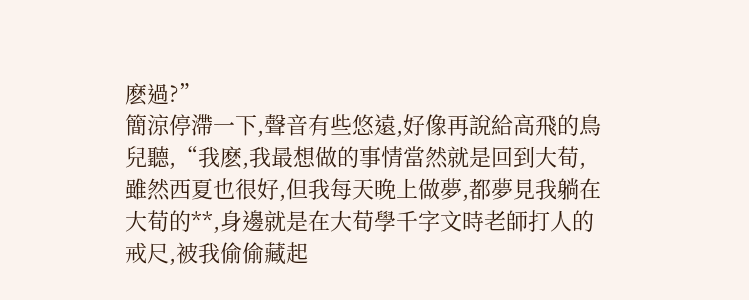麽過?”
簡涼停滯一下,聲音有些悠遠,好像再說給高飛的鳥兒聽,“我麽,我最想做的事情當然就是回到大荀,雖然西夏也很好,但我每天晚上做夢,都夢見我躺在大荀的**,身邊就是在大荀學千字文時老師打人的戒尺,被我偷偷藏起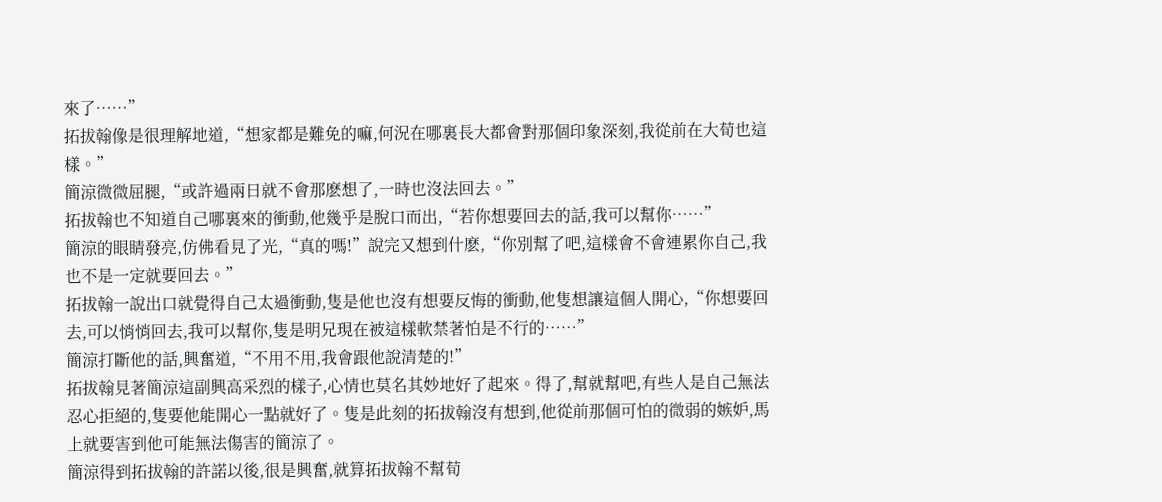來了……”
拓拔翰像是很理解地道,“想家都是難免的嘛,何況在哪裏長大都會對那個印象深刻,我從前在大荀也這樣。”
簡涼微微屈腿,“或許過兩日就不會那麽想了,一時也沒法回去。”
拓拔翰也不知道自己哪裏來的衝動,他幾乎是脫口而出,“若你想要回去的話,我可以幫你……”
簡涼的眼睛發亮,仿佛看見了光,“真的嗎!”說完又想到什麽,“你別幫了吧,這樣會不會連累你自己,我也不是一定就要回去。”
拓拔翰一說出口就覺得自己太過衝動,隻是他也沒有想要反悔的衝動,他隻想讓這個人開心,“你想要回去,可以悄悄回去,我可以幫你,隻是明兄現在被這樣軟禁著怕是不行的……”
簡涼打斷他的話,興奮道,“不用不用,我會跟他說清楚的!”
拓拔翰見著簡涼這副興高采烈的樣子,心情也莫名其妙地好了起來。得了,幫就幫吧,有些人是自己無法忍心拒絕的,隻要他能開心一點就好了。隻是此刻的拓拔翰沒有想到,他從前那個可怕的微弱的嫉妒,馬上就要害到他可能無法傷害的簡涼了。
簡涼得到拓拔翰的許諾以後,很是興奮,就算拓拔翰不幫荀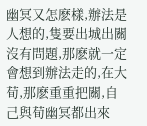幽冥又怎麽樣,辦法是人想的,隻要出城出關沒有問題,那麽就一定會想到辦法走的,在大荀,那麽重重把關,自己與荀幽冥都出來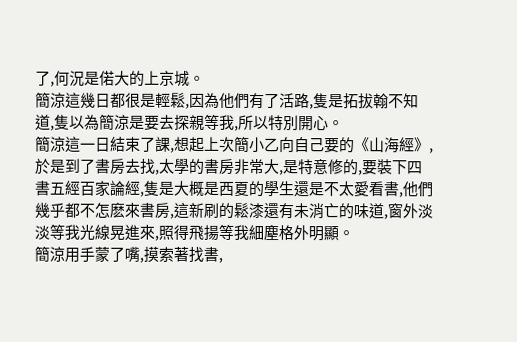了,何況是偌大的上京城。
簡涼這幾日都很是輕鬆,因為他們有了活路,隻是拓拔翰不知道,隻以為簡涼是要去探親等我,所以特別開心。
簡涼這一日結束了課,想起上次簡小乙向自己要的《山海經》,於是到了書房去找,太學的書房非常大,是特意修的,要裝下四書五經百家論經,隻是大概是西夏的學生還是不太愛看書,他們幾乎都不怎麽來書房,這新刷的鬆漆還有未消亡的味道,窗外淡淡等我光線晃進來,照得飛揚等我細塵格外明顯。
簡涼用手蒙了嘴,摸索著找書,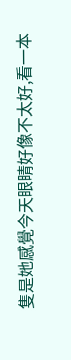隻是她感覺今天眼睛好像不太好,看一本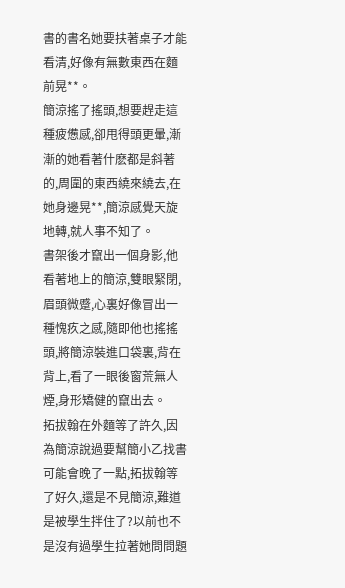書的書名她要扶著桌子才能看清,好像有無數東西在麵前晃**。
簡涼搖了搖頭,想要趕走這種疲憊感,卻甩得頭更暈,漸漸的她看著什麽都是斜著的,周圍的東西繞來繞去,在她身邊晃**,簡涼感覺天旋地轉,就人事不知了。
書架後才竄出一個身影,他看著地上的簡涼,雙眼緊閉,眉頭微蹙,心裏好像冒出一種愧疚之感,隨即他也搖搖頭,將簡涼裝進口袋裏,背在背上,看了一眼後窗荒無人煙,身形矯健的竄出去。
拓拔翰在外麵等了許久,因為簡涼說過要幫簡小乙找書可能會晚了一點,拓拔翰等了好久,還是不見簡涼,難道是被學生拌住了?以前也不是沒有過學生拉著她問問題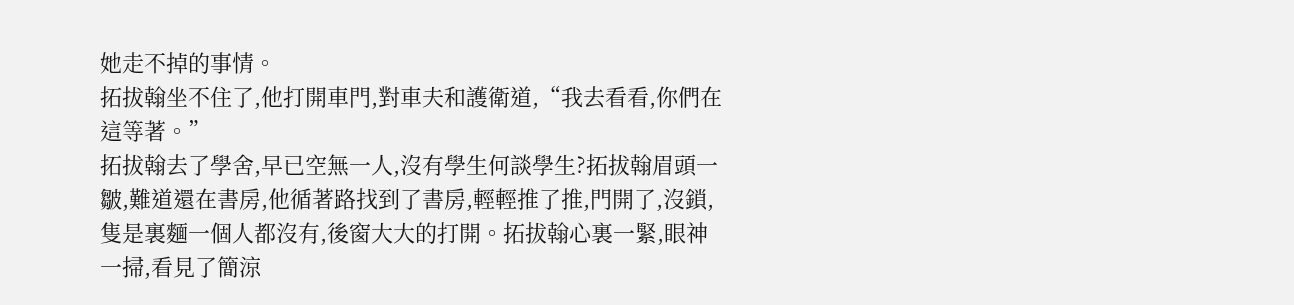她走不掉的事情。
拓拔翰坐不住了,他打開車門,對車夫和護衛道,“我去看看,你們在這等著。”
拓拔翰去了學舍,早已空無一人,沒有學生何談學生?拓拔翰眉頭一皺,難道還在書房,他循著路找到了書房,輕輕推了推,門開了,沒鎖,隻是裏麵一個人都沒有,後窗大大的打開。拓拔翰心裏一緊,眼神一掃,看見了簡涼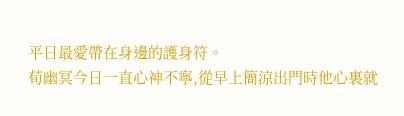平日最愛帶在身邊的護身符。
荀幽冥今日一直心神不寧,從早上簡涼出門時他心裏就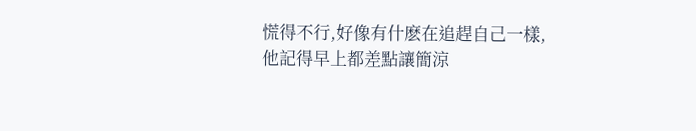慌得不行,好像有什麽在追趕自己一樣,他記得早上都差點讓簡涼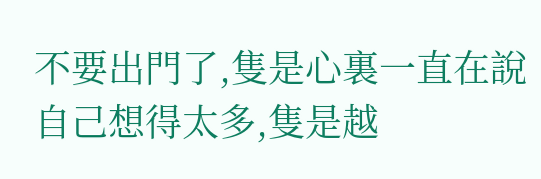不要出門了,隻是心裏一直在說自己想得太多,隻是越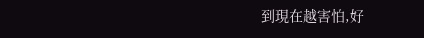到現在越害怕,好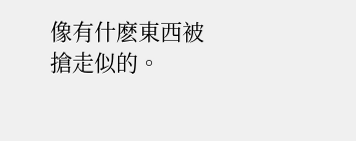像有什麽東西被搶走似的。